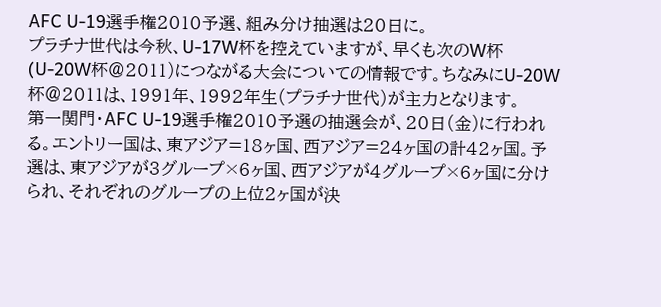AFC U-19選手権2010予選、組み分け抽選は20日に。
プラチナ世代は今秋、U-17W杯を控えていますが、早くも次のW杯(U-20W杯@2011)につながる大会についての情報です。ちなみにU-20W杯@2011は、1991年、1992年生(プラチナ世代)が主力となります。
第一関門・AFC U-19選手権2010予選の抽選会が、20日(金)に行われる。エントリー国は、東アジア=18ヶ国、西アジア=24ヶ国の計42ヶ国。予選は、東アジアが3グループ×6ヶ国、西アジアが4グループ×6ヶ国に分けられ、それぞれのグループの上位2ヶ国が決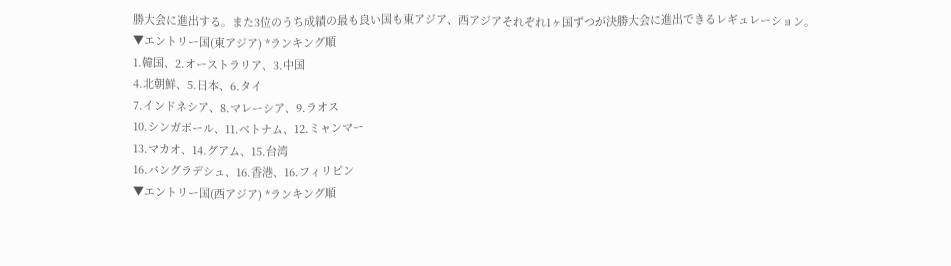勝大会に進出する。また3位のうち成績の最も良い国も東アジア、西アジアそれぞれ1ヶ国ずつが決勝大会に進出できるレギュレーション。
▼エントリー国(東アジア) *ランキング順
1.韓国、2.オーストラリア、3.中国
4.北朝鮮、5.日本、6.タイ
7.インドネシア、8.マレーシア、9.ラオス
10.シンガポール、11.ベトナム、12.ミャンマー
13.マカオ、14.グアム、15.台湾
16.バングラデシュ、16.香港、16.フィリピン
▼エントリー国(西アジア) *ランキング順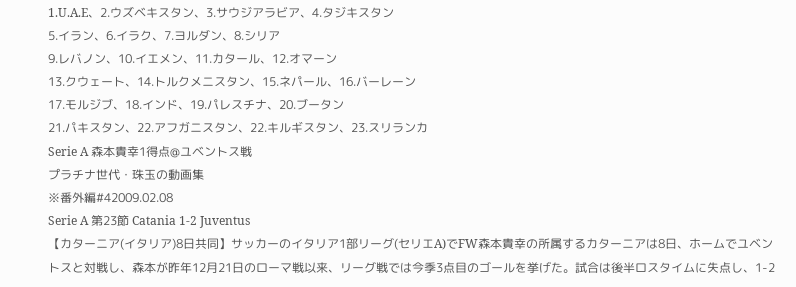1.U.A.E、2.ウズベキスタン、3.サウジアラビア、4.タジキスタン
5.イラン、6.イラク、7.ヨルダン、8.シリア
9.レバノン、10.イエメン、11.カタール、12.オマーン
13.クウェート、14.トルクメニスタン、15.ネパール、16.バーレーン
17.モルジブ、18.インド、19.パレスチナ、20.ブータン
21.パキスタン、22.アフガニスタン、22.キルギスタン、23.スリランカ
Serie A 森本貴幸1得点@ユベントス戦
プラチナ世代・珠玉の動画集
※番外編#42009.02.08
Serie A 第23節 Catania 1-2 Juventus
【カターニア(イタリア)8日共同】サッカーのイタリア1部リーグ(セリエA)でFW森本貴幸の所属するカターニアは8日、ホームでユベントスと対戦し、森本が昨年12月21日のローマ戦以来、リーグ戦では今季3点目のゴールを挙げた。試合は後半ロスタイムに失点し、1-2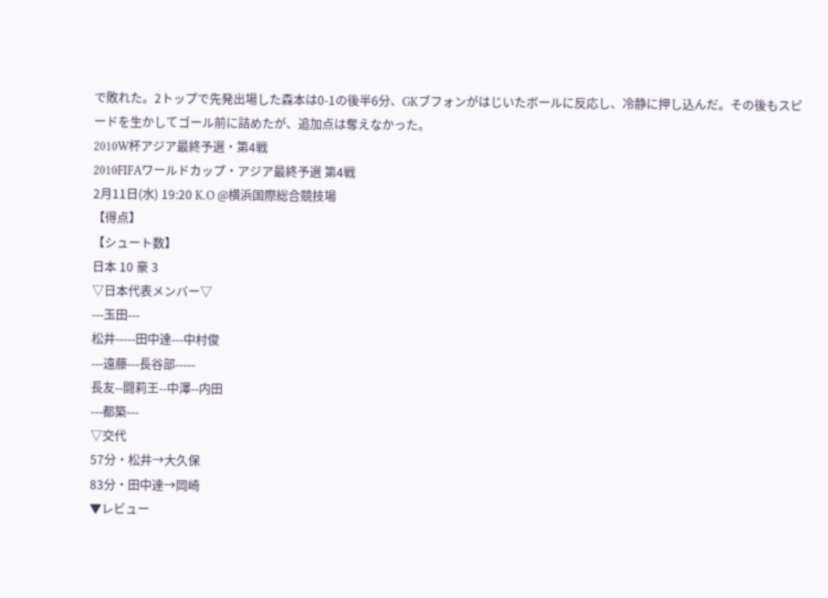で敗れた。2トップで先発出場した森本は0-1の後半6分、GKブフォンがはじいたボールに反応し、冷静に押し込んだ。その後もスピードを生かしてゴール前に詰めたが、追加点は奪えなかった。
2010W杯アジア最終予選・第4戦
2010FIFAワールドカップ・アジア最終予選 第4戦
2月11日(水) 19:20 K.O @横浜国際総合競技場
【得点】
【シュート数】
日本 10 豪 3
▽日本代表メンバー▽
---玉田---
松井-----田中達---中村俊
---遠藤---長谷部-----
長友--闘莉王--中澤--内田
---都築---
▽交代
57分・松井→大久保
83分・田中達→岡崎
▼レビュー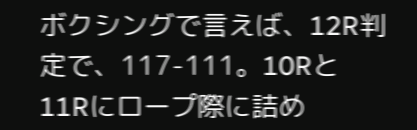ボクシングで言えば、12R判定で、117-111。10Rと11Rにロープ際に詰め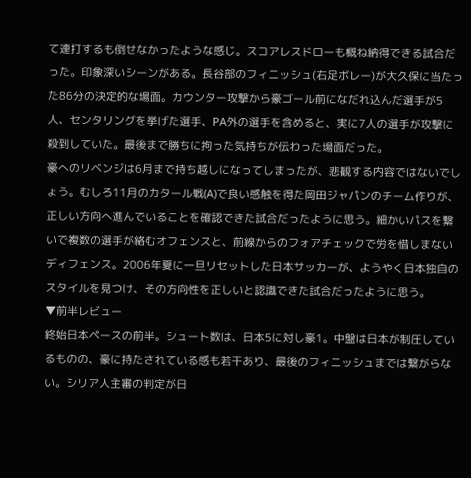て連打するも倒せなかったような感じ。スコアレスドローも概ね納得できる試合だった。印象深いシーンがある。長谷部のフィニッシュ(右足ボレー)が大久保に当たった86分の決定的な場面。カウンター攻撃から豪ゴール前になだれ込んだ選手が5人、センタリングを挙げた選手、PA外の選手を含めると、実に7人の選手が攻撃に殺到していた。最後まで勝ちに拘った気持ちが伝わった場面だった。
豪へのリベンジは6月まで持ち越しになってしまったが、悲観する内容ではないでしょう。むしろ11月のカタール戦(A)で良い感触を得た岡田ジャパンのチーム作りが、正しい方向へ進んでいることを確認できた試合だったように思う。細かいパスを繋いで複数の選手が絡むオフェンスと、前線からのフォアチェックで労を惜しまないディフェンス。2006年夏に一旦リセットした日本サッカーが、ようやく日本独自のスタイルを見つけ、その方向性を正しいと認識できた試合だったように思う。
▼前半レビュー
終始日本ペースの前半。シュート数は、日本5に対し豪1。中盤は日本が制圧しているものの、豪に持たされている感も若干あり、最後のフィニッシュまでは繋がらない。シリア人主審の判定が日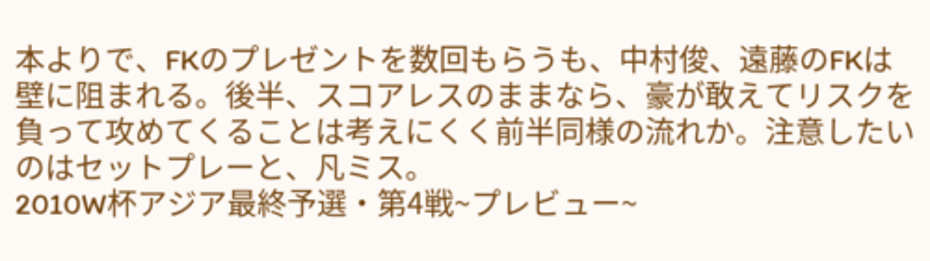本よりで、FKのプレゼントを数回もらうも、中村俊、遠藤のFKは壁に阻まれる。後半、スコアレスのままなら、豪が敢えてリスクを負って攻めてくることは考えにくく前半同様の流れか。注意したいのはセットプレーと、凡ミス。
2010W杯アジア最終予選・第4戦~プレビュー~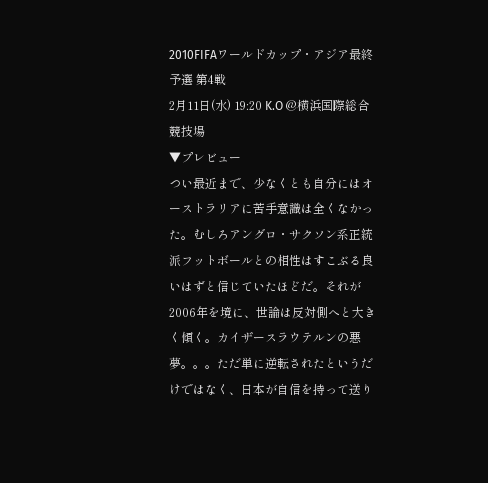2010FIFAワールドカップ・アジア最終予選 第4戦
2月11日(水) 19:20 K.O @横浜国際総合競技場
▼プレビュー
つい最近まで、少なくとも自分にはオーストラリアに苦手意識は全くなかった。むしろアングロ・サクソン系正統派フットボールとの相性はすこぶる良いはずと信じていたほどだ。それが2006年を境に、世論は反対側へと大きく傾く。カイザースラウテルンの悪夢。。。ただ単に逆転されたというだけではなく、日本が自信を持って送り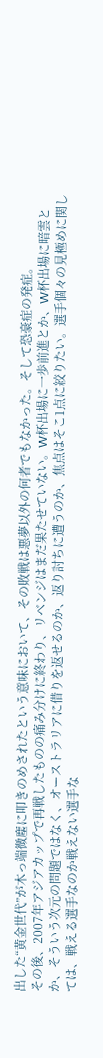出した“黄金世代”が木っ端微塵に叩きのめされたという意味において、その敗戦は悪夢以外の何者でもなかった。そして恐豪症の発症。
その後、2007年アジアカップで再戦したものの痛み分けに終わり、リベンジはまだ果たせていない。W杯出場に一歩前進とか、W杯出場に暗雲とか、そういう次元の問題ではなく、オーストラリアに借りを返せるのか、返り討ちに遭うのか、焦点はそこ1点に絞りたい。選手個々の見極めに関しては、戦える選手なのか戦えない選手な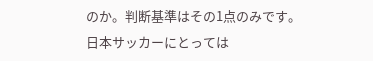のか。判断基準はその1点のみです。
日本サッカーにとっては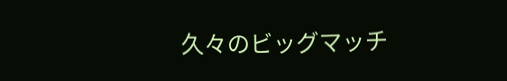久々のビッグマッチ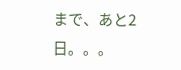まで、あと2日。。。